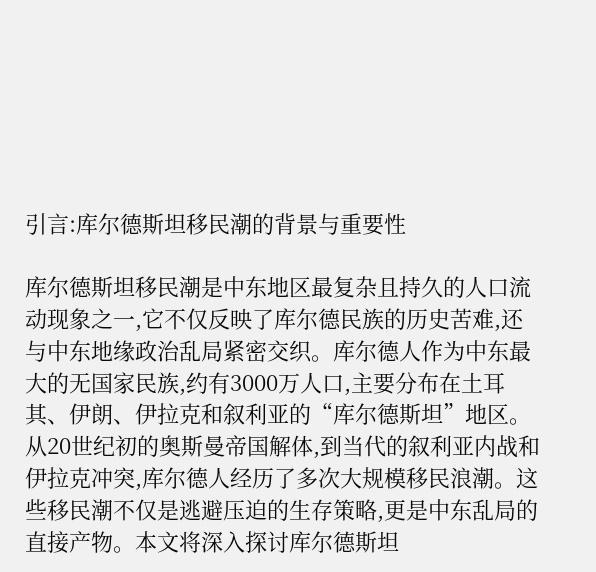引言:库尔德斯坦移民潮的背景与重要性

库尔德斯坦移民潮是中东地区最复杂且持久的人口流动现象之一,它不仅反映了库尔德民族的历史苦难,还与中东地缘政治乱局紧密交织。库尔德人作为中东最大的无国家民族,约有3000万人口,主要分布在土耳其、伊朗、伊拉克和叙利亚的“库尔德斯坦”地区。从20世纪初的奥斯曼帝国解体,到当代的叙利亚内战和伊拉克冲突,库尔德人经历了多次大规模移民浪潮。这些移民潮不仅是逃避压迫的生存策略,更是中东乱局的直接产物。本文将深入探讨库尔德斯坦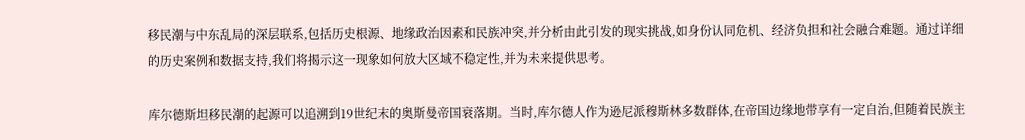移民潮与中东乱局的深层联系,包括历史根源、地缘政治因素和民族冲突,并分析由此引发的现实挑战,如身份认同危机、经济负担和社会融合难题。通过详细的历史案例和数据支持,我们将揭示这一现象如何放大区域不稳定性,并为未来提供思考。

库尔德斯坦移民潮的起源可以追溯到19世纪末的奥斯曼帝国衰落期。当时,库尔德人作为逊尼派穆斯林多数群体,在帝国边缘地带享有一定自治,但随着民族主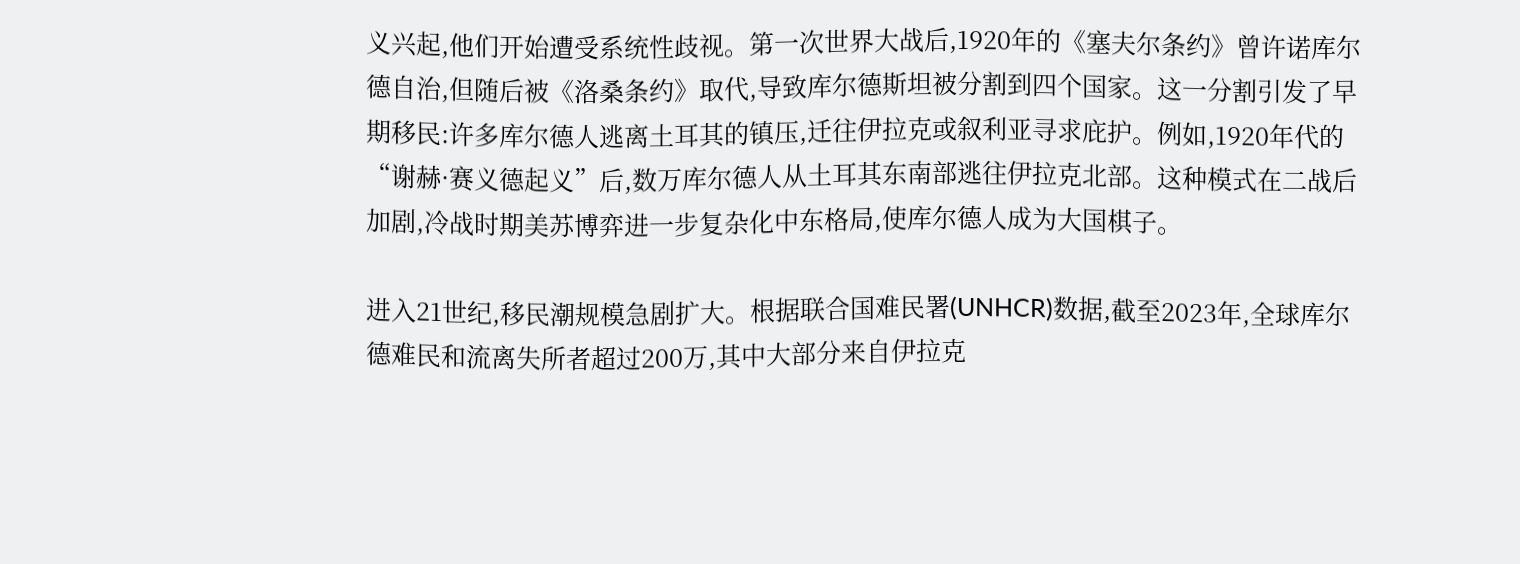义兴起,他们开始遭受系统性歧视。第一次世界大战后,1920年的《塞夫尔条约》曾许诺库尔德自治,但随后被《洛桑条约》取代,导致库尔德斯坦被分割到四个国家。这一分割引发了早期移民:许多库尔德人逃离土耳其的镇压,迁往伊拉克或叙利亚寻求庇护。例如,1920年代的“谢赫·赛义德起义”后,数万库尔德人从土耳其东南部逃往伊拉克北部。这种模式在二战后加剧,冷战时期美苏博弈进一步复杂化中东格局,使库尔德人成为大国棋子。

进入21世纪,移民潮规模急剧扩大。根据联合国难民署(UNHCR)数据,截至2023年,全球库尔德难民和流离失所者超过200万,其中大部分来自伊拉克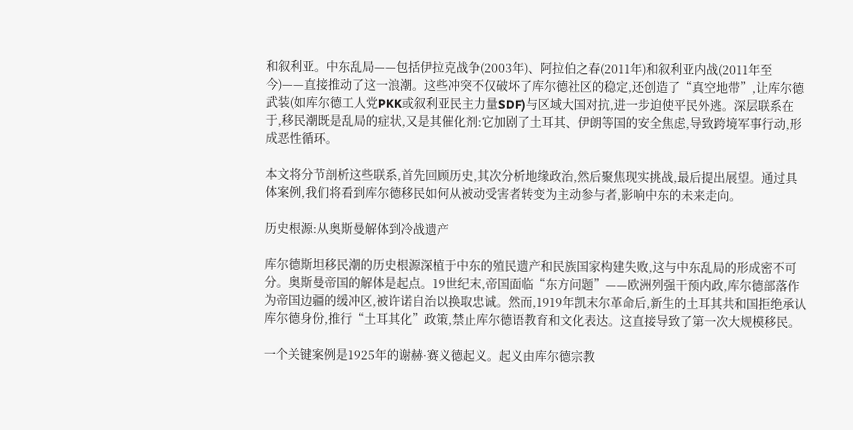和叙利亚。中东乱局——包括伊拉克战争(2003年)、阿拉伯之春(2011年)和叙利亚内战(2011年至今)——直接推动了这一浪潮。这些冲突不仅破坏了库尔德社区的稳定,还创造了“真空地带”,让库尔德武装(如库尔德工人党PKK或叙利亚民主力量SDF)与区域大国对抗,进一步迫使平民外逃。深层联系在于,移民潮既是乱局的症状,又是其催化剂:它加剧了土耳其、伊朗等国的安全焦虑,导致跨境军事行动,形成恶性循环。

本文将分节剖析这些联系,首先回顾历史,其次分析地缘政治,然后聚焦现实挑战,最后提出展望。通过具体案例,我们将看到库尔德移民如何从被动受害者转变为主动参与者,影响中东的未来走向。

历史根源:从奥斯曼解体到冷战遗产

库尔德斯坦移民潮的历史根源深植于中东的殖民遗产和民族国家构建失败,这与中东乱局的形成密不可分。奥斯曼帝国的解体是起点。19世纪末,帝国面临“东方问题”——欧洲列强干预内政,库尔德部落作为帝国边疆的缓冲区,被许诺自治以换取忠诚。然而,1919年凯末尔革命后,新生的土耳其共和国拒绝承认库尔德身份,推行“土耳其化”政策,禁止库尔德语教育和文化表达。这直接导致了第一次大规模移民。

一个关键案例是1925年的谢赫·赛义德起义。起义由库尔德宗教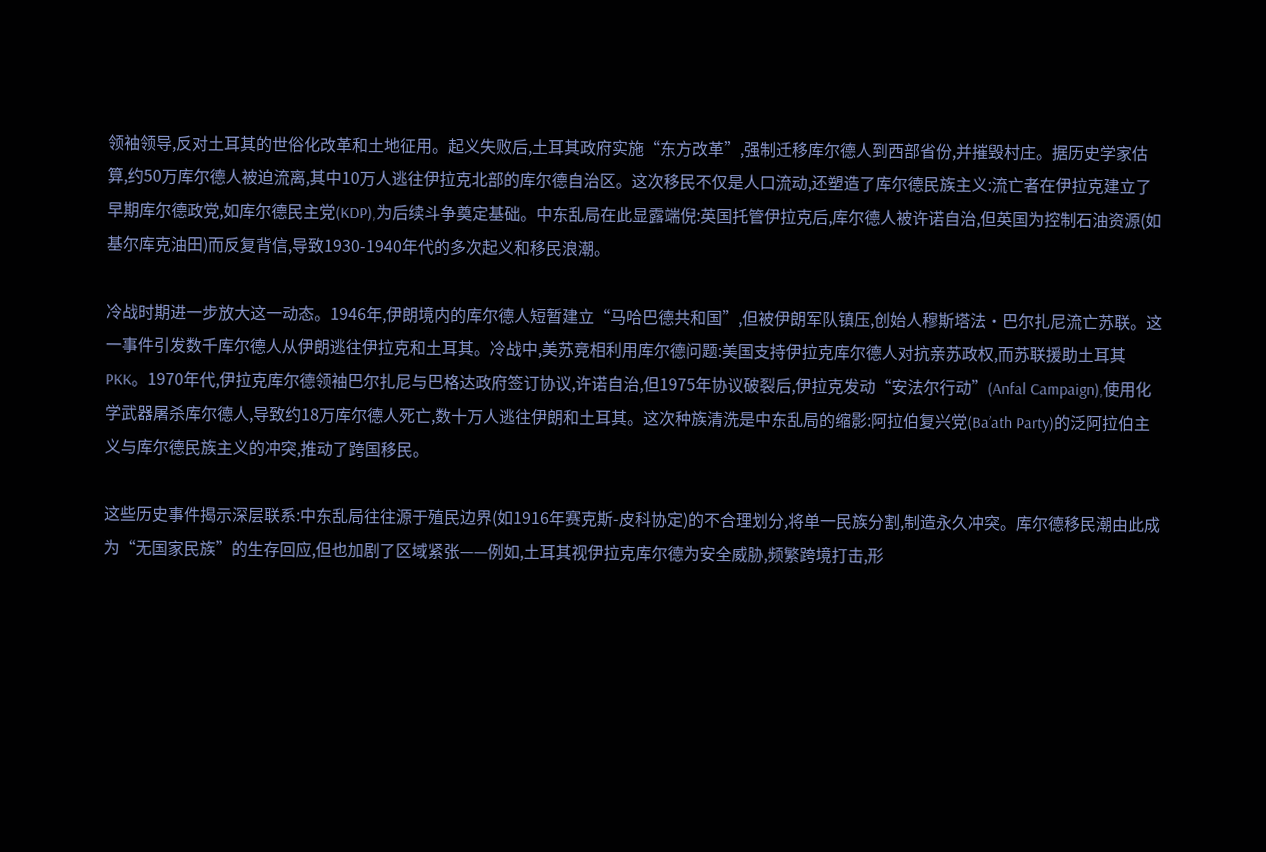领袖领导,反对土耳其的世俗化改革和土地征用。起义失败后,土耳其政府实施“东方改革”,强制迁移库尔德人到西部省份,并摧毁村庄。据历史学家估算,约50万库尔德人被迫流离,其中10万人逃往伊拉克北部的库尔德自治区。这次移民不仅是人口流动,还塑造了库尔德民族主义:流亡者在伊拉克建立了早期库尔德政党,如库尔德民主党(KDP),为后续斗争奠定基础。中东乱局在此显露端倪:英国托管伊拉克后,库尔德人被许诺自治,但英国为控制石油资源(如基尔库克油田)而反复背信,导致1930-1940年代的多次起义和移民浪潮。

冷战时期进一步放大这一动态。1946年,伊朗境内的库尔德人短暂建立“马哈巴德共和国”,但被伊朗军队镇压,创始人穆斯塔法·巴尔扎尼流亡苏联。这一事件引发数千库尔德人从伊朗逃往伊拉克和土耳其。冷战中,美苏竞相利用库尔德问题:美国支持伊拉克库尔德人对抗亲苏政权,而苏联援助土耳其PKK。1970年代,伊拉克库尔德领袖巴尔扎尼与巴格达政府签订协议,许诺自治,但1975年协议破裂后,伊拉克发动“安法尔行动”(Anfal Campaign),使用化学武器屠杀库尔德人,导致约18万库尔德人死亡,数十万人逃往伊朗和土耳其。这次种族清洗是中东乱局的缩影:阿拉伯复兴党(Ba’ath Party)的泛阿拉伯主义与库尔德民族主义的冲突,推动了跨国移民。

这些历史事件揭示深层联系:中东乱局往往源于殖民边界(如1916年赛克斯-皮科协定)的不合理划分,将单一民族分割,制造永久冲突。库尔德移民潮由此成为“无国家民族”的生存回应,但也加剧了区域紧张——例如,土耳其视伊拉克库尔德为安全威胁,频繁跨境打击,形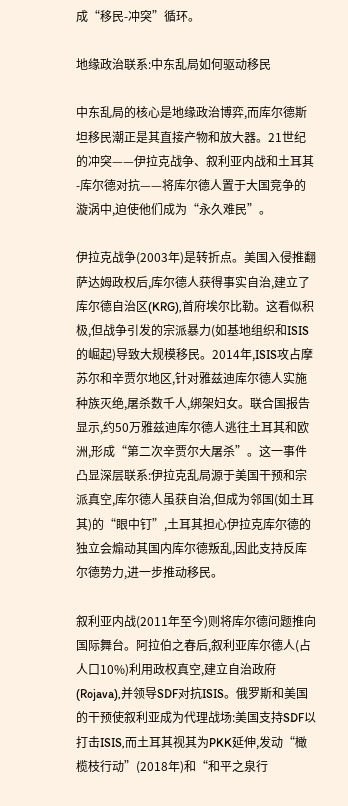成“移民-冲突”循环。

地缘政治联系:中东乱局如何驱动移民

中东乱局的核心是地缘政治博弈,而库尔德斯坦移民潮正是其直接产物和放大器。21世纪的冲突——伊拉克战争、叙利亚内战和土耳其-库尔德对抗——将库尔德人置于大国竞争的漩涡中,迫使他们成为“永久难民”。

伊拉克战争(2003年)是转折点。美国入侵推翻萨达姆政权后,库尔德人获得事实自治,建立了库尔德自治区(KRG),首府埃尔比勒。这看似积极,但战争引发的宗派暴力(如基地组织和ISIS的崛起)导致大规模移民。2014年,ISIS攻占摩苏尔和辛贾尔地区,针对雅兹迪库尔德人实施种族灭绝,屠杀数千人,绑架妇女。联合国报告显示,约50万雅兹迪库尔德人逃往土耳其和欧洲,形成“第二次辛贾尔大屠杀”。这一事件凸显深层联系:伊拉克乱局源于美国干预和宗派真空,库尔德人虽获自治,但成为邻国(如土耳其)的“眼中钉”,土耳其担心伊拉克库尔德的独立会煽动其国内库尔德叛乱,因此支持反库尔德势力,进一步推动移民。

叙利亚内战(2011年至今)则将库尔德问题推向国际舞台。阿拉伯之春后,叙利亚库尔德人(占人口10%)利用政权真空,建立自治政府(Rojava),并领导SDF对抗ISIS。俄罗斯和美国的干预使叙利亚成为代理战场:美国支持SDF以打击ISIS,而土耳其视其为PKK延伸,发动“橄榄枝行动”(2018年)和“和平之泉行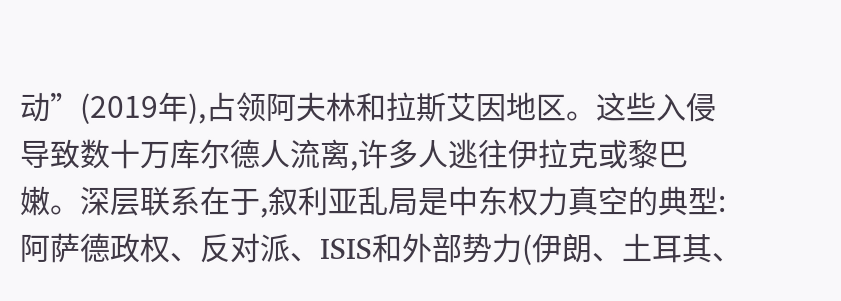动”(2019年),占领阿夫林和拉斯艾因地区。这些入侵导致数十万库尔德人流离,许多人逃往伊拉克或黎巴嫩。深层联系在于,叙利亚乱局是中东权力真空的典型:阿萨德政权、反对派、ISIS和外部势力(伊朗、土耳其、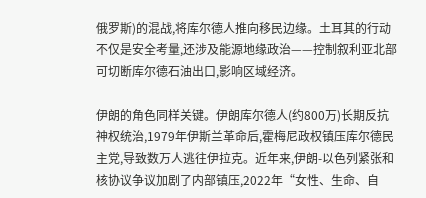俄罗斯)的混战,将库尔德人推向移民边缘。土耳其的行动不仅是安全考量,还涉及能源地缘政治——控制叙利亚北部可切断库尔德石油出口,影响区域经济。

伊朗的角色同样关键。伊朗库尔德人(约800万)长期反抗神权统治,1979年伊斯兰革命后,霍梅尼政权镇压库尔德民主党,导致数万人逃往伊拉克。近年来,伊朗-以色列紧张和核协议争议加剧了内部镇压,2022年“女性、生命、自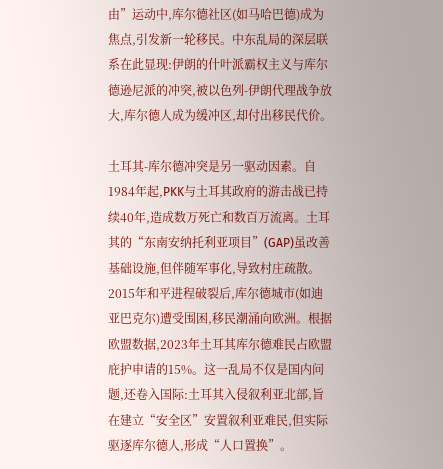由”运动中,库尔德社区(如马哈巴德)成为焦点,引发新一轮移民。中东乱局的深层联系在此显现:伊朗的什叶派霸权主义与库尔德逊尼派的冲突,被以色列-伊朗代理战争放大,库尔德人成为缓冲区,却付出移民代价。

土耳其-库尔德冲突是另一驱动因素。自1984年起,PKK与土耳其政府的游击战已持续40年,造成数万死亡和数百万流离。土耳其的“东南安纳托利亚项目”(GAP)虽改善基础设施,但伴随军事化,导致村庄疏散。2015年和平进程破裂后,库尔德城市(如迪亚巴克尔)遭受围困,移民潮涌向欧洲。根据欧盟数据,2023年土耳其库尔德难民占欧盟庇护申请的15%。这一乱局不仅是国内问题,还卷入国际:土耳其入侵叙利亚北部,旨在建立“安全区”安置叙利亚难民,但实际驱逐库尔德人,形成“人口置换”。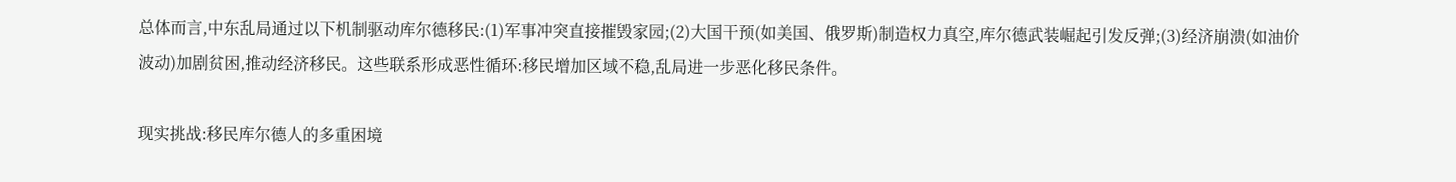总体而言,中东乱局通过以下机制驱动库尔德移民:(1)军事冲突直接摧毁家园;(2)大国干预(如美国、俄罗斯)制造权力真空,库尔德武装崛起引发反弹;(3)经济崩溃(如油价波动)加剧贫困,推动经济移民。这些联系形成恶性循环:移民增加区域不稳,乱局进一步恶化移民条件。

现实挑战:移民库尔德人的多重困境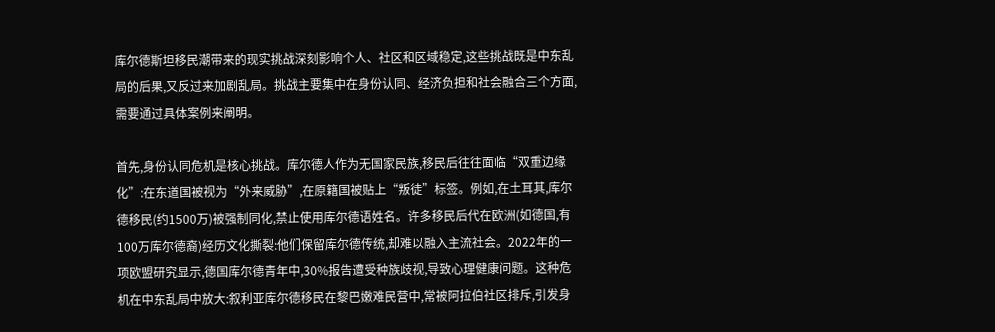库尔德斯坦移民潮带来的现实挑战深刻影响个人、社区和区域稳定,这些挑战既是中东乱局的后果,又反过来加剧乱局。挑战主要集中在身份认同、经济负担和社会融合三个方面,需要通过具体案例来阐明。

首先,身份认同危机是核心挑战。库尔德人作为无国家民族,移民后往往面临“双重边缘化”:在东道国被视为“外来威胁”,在原籍国被贴上“叛徒”标签。例如,在土耳其,库尔德移民(约1500万)被强制同化,禁止使用库尔德语姓名。许多移民后代在欧洲(如德国,有100万库尔德裔)经历文化撕裂:他们保留库尔德传统,却难以融入主流社会。2022年的一项欧盟研究显示,德国库尔德青年中,30%报告遭受种族歧视,导致心理健康问题。这种危机在中东乱局中放大:叙利亚库尔德移民在黎巴嫩难民营中,常被阿拉伯社区排斥,引发身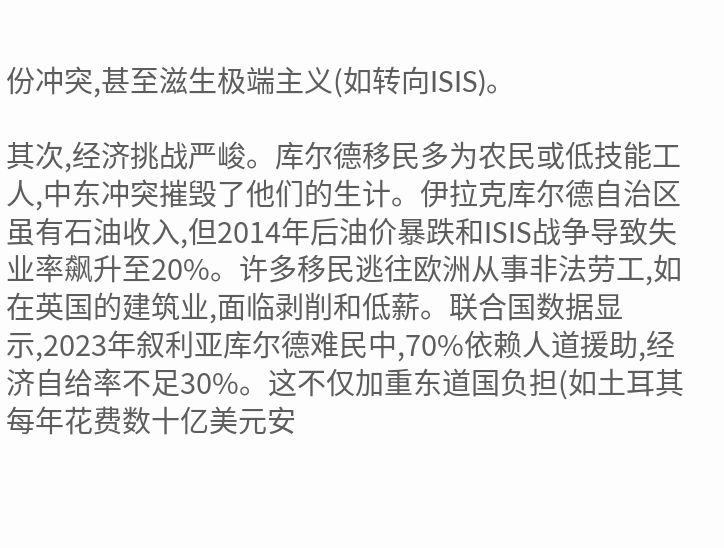份冲突,甚至滋生极端主义(如转向ISIS)。

其次,经济挑战严峻。库尔德移民多为农民或低技能工人,中东冲突摧毁了他们的生计。伊拉克库尔德自治区虽有石油收入,但2014年后油价暴跌和ISIS战争导致失业率飙升至20%。许多移民逃往欧洲从事非法劳工,如在英国的建筑业,面临剥削和低薪。联合国数据显示,2023年叙利亚库尔德难民中,70%依赖人道援助,经济自给率不足30%。这不仅加重东道国负担(如土耳其每年花费数十亿美元安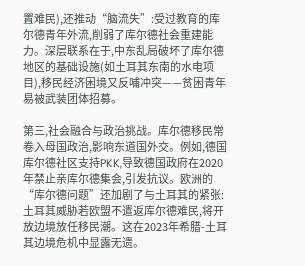置难民),还推动“脑流失”:受过教育的库尔德青年外流,削弱了库尔德社会重建能力。深层联系在于,中东乱局破坏了库尔德地区的基础设施(如土耳其东南的水电项目),移民经济困境又反哺冲突——贫困青年易被武装团体招募。

第三,社会融合与政治挑战。库尔德移民常卷入母国政治,影响东道国外交。例如,德国库尔德社区支持PKK,导致德国政府在2020年禁止亲库尔德集会,引发抗议。欧洲的“库尔德问题”还加剧了与土耳其的紧张:土耳其威胁若欧盟不遣返库尔德难民,将开放边境放任移民潮。这在2023年希腊-土耳其边境危机中显露无遗。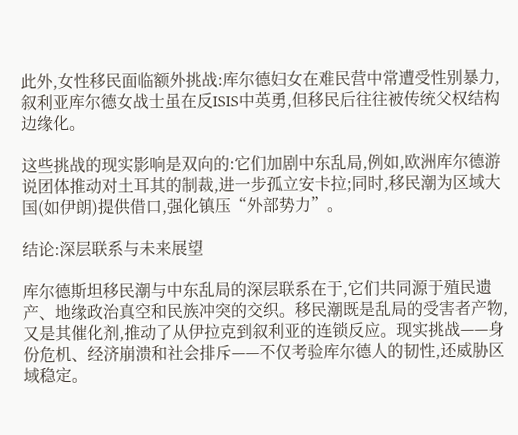此外,女性移民面临额外挑战:库尔德妇女在难民营中常遭受性别暴力,叙利亚库尔德女战士虽在反ISIS中英勇,但移民后往往被传统父权结构边缘化。

这些挑战的现实影响是双向的:它们加剧中东乱局,例如,欧洲库尔德游说团体推动对土耳其的制裁,进一步孤立安卡拉;同时,移民潮为区域大国(如伊朗)提供借口,强化镇压“外部势力”。

结论:深层联系与未来展望

库尔德斯坦移民潮与中东乱局的深层联系在于,它们共同源于殖民遗产、地缘政治真空和民族冲突的交织。移民潮既是乱局的受害者产物,又是其催化剂,推动了从伊拉克到叙利亚的连锁反应。现实挑战——身份危机、经济崩溃和社会排斥——不仅考验库尔德人的韧性,还威胁区域稳定。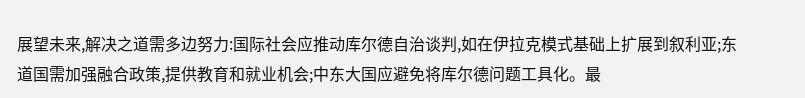展望未来,解决之道需多边努力:国际社会应推动库尔德自治谈判,如在伊拉克模式基础上扩展到叙利亚;东道国需加强融合政策,提供教育和就业机会;中东大国应避免将库尔德问题工具化。最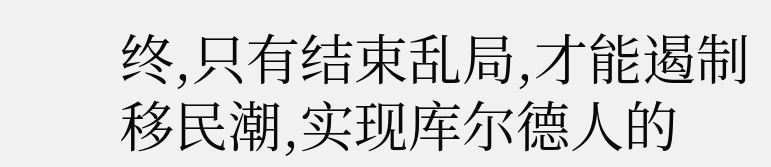终,只有结束乱局,才能遏制移民潮,实现库尔德人的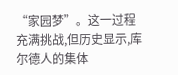“家园梦”。这一过程充满挑战,但历史显示,库尔德人的集体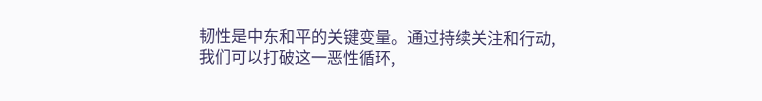韧性是中东和平的关键变量。通过持续关注和行动,我们可以打破这一恶性循环,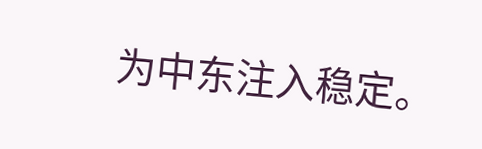为中东注入稳定。